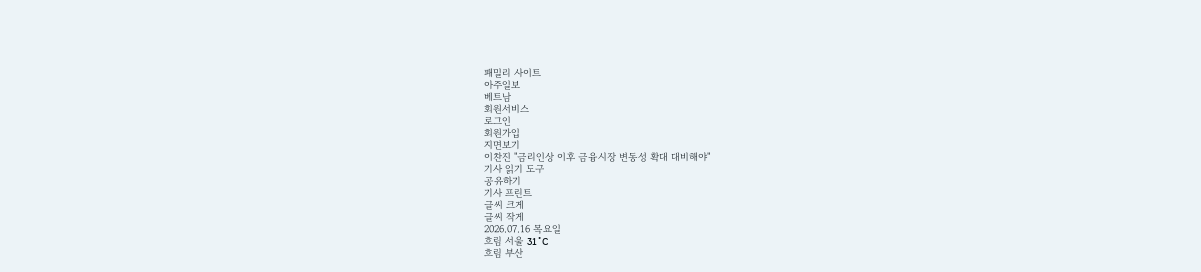패밀리 사이트
아주일보
베트남
회원서비스
로그인
회원가입
지면보기
이찬진 "금리인상 이후 금융시장 변동성 확대 대비해야"
기사 읽기 도구
공유하기
기사 프린트
글씨 크게
글씨 작게
2026.07.16 목요일
흐림 서울 31˚C
흐림 부산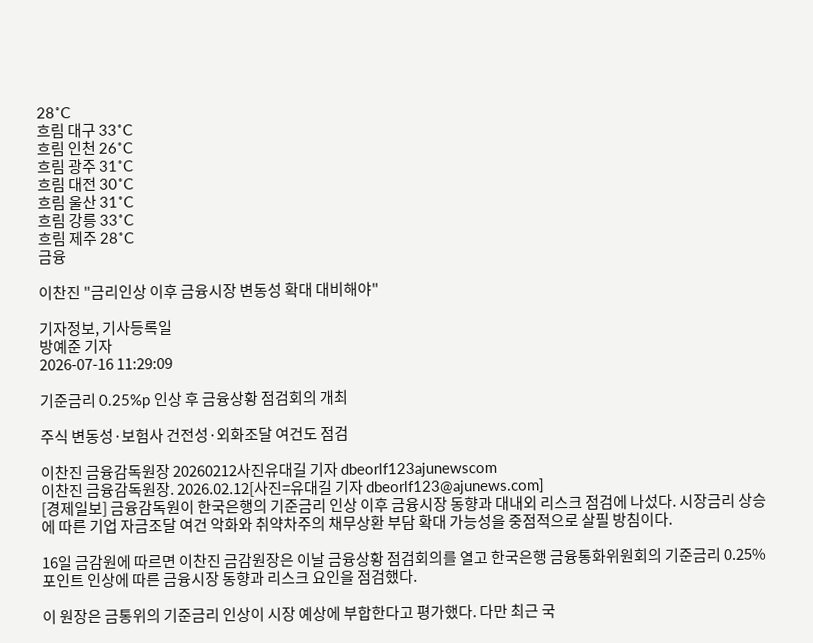28˚C
흐림 대구 33˚C
흐림 인천 26˚C
흐림 광주 31˚C
흐림 대전 30˚C
흐림 울산 31˚C
흐림 강릉 33˚C
흐림 제주 28˚C
금융

이찬진 "금리인상 이후 금융시장 변동성 확대 대비해야"

기자정보, 기사등록일
방예준 기자
2026-07-16 11:29:09

기준금리 0.25%p 인상 후 금융상황 점검회의 개최

주식 변동성·보험사 건전성·외화조달 여건도 점검

이찬진 금융감독원장 20260212사진유대길 기자 dbeorlf123ajunewscom
이찬진 금융감독원장. 2026.02.12[사진=유대길 기자 dbeorlf123@ajunews.com]
[경제일보] 금융감독원이 한국은행의 기준금리 인상 이후 금융시장 동향과 대내외 리스크 점검에 나섰다. 시장금리 상승에 따른 기업 자금조달 여건 악화와 취약차주의 채무상환 부담 확대 가능성을 중점적으로 살필 방침이다.

16일 금감원에 따르면 이찬진 금감원장은 이날 금융상황 점검회의를 열고 한국은행 금융통화위원회의 기준금리 0.25%포인트 인상에 따른 금융시장 동향과 리스크 요인을 점검했다.

이 원장은 금통위의 기준금리 인상이 시장 예상에 부합한다고 평가했다. 다만 최근 국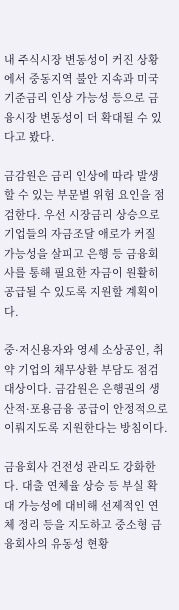내 주식시장 변동성이 커진 상황에서 중동지역 불안 지속과 미국 기준금리 인상 가능성 등으로 금융시장 변동성이 더 확대될 수 있다고 봤다.

금감원은 금리 인상에 따라 발생할 수 있는 부문별 위험 요인을 점검한다. 우선 시장금리 상승으로 기업들의 자금조달 애로가 커질 가능성을 살피고 은행 등 금융회사를 통해 필요한 자금이 원활히 공급될 수 있도록 지원할 계획이다.

중·저신용자와 영세 소상공인, 취약 기업의 채무상환 부담도 점검 대상이다. 금감원은 은행권의 생산적·포용금융 공급이 안정적으로 이뤄지도록 지원한다는 방침이다.

금융회사 건전성 관리도 강화한다. 대출 연체율 상승 등 부실 확대 가능성에 대비해 선제적인 연체 정리 등을 지도하고 중소형 금융회사의 유동성 현황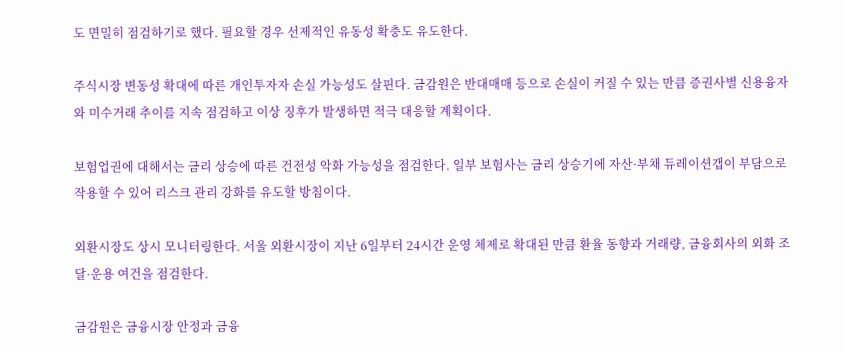도 면밀히 점검하기로 했다. 필요할 경우 선제적인 유동성 확충도 유도한다.

주식시장 변동성 확대에 따른 개인투자자 손실 가능성도 살핀다. 금감원은 반대매매 등으로 손실이 커질 수 있는 만큼 증권사별 신용융자와 미수거래 추이를 지속 점검하고 이상 징후가 발생하면 적극 대응할 계획이다.

보험업권에 대해서는 금리 상승에 따른 건전성 악화 가능성을 점검한다. 일부 보험사는 금리 상승기에 자산·부채 듀레이션갭이 부담으로 작용할 수 있어 리스크 관리 강화를 유도할 방침이다.

외환시장도 상시 모니터링한다. 서울 외환시장이 지난 6일부터 24시간 운영 체제로 확대된 만큼 환율 동향과 거래량, 금융회사의 외화 조달·운용 여건을 점검한다.

금감원은 금융시장 안정과 금융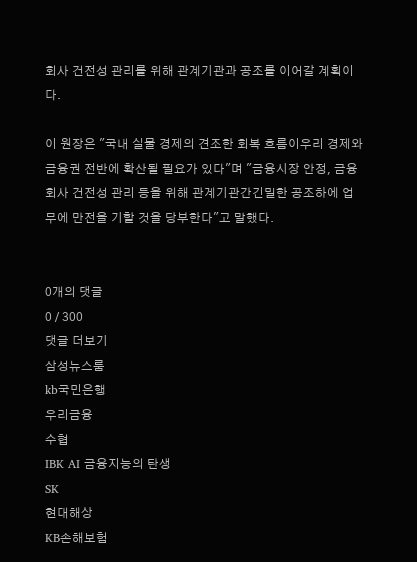회사 건전성 관리를 위해 관계기관과 공조를 이어갈 계획이다.

이 원장은 "국내 실물 경제의 견조한 회복 흐름이우리 경제와 금융권 전반에 확산될 필요가 있다"며 "금융시장 안정, 금융회사 건전성 관리 등을 위해 관계기관간긴밀한 공조하에 업무에 만전을 기할 것을 당부한다"고 말했다.


0개의 댓글
0 / 300
댓글 더보기
삼성뉴스룸
kb국민은행
우리금융
수협
IBK AI 금융지능의 탄생
SK
현대해상
KB손해보험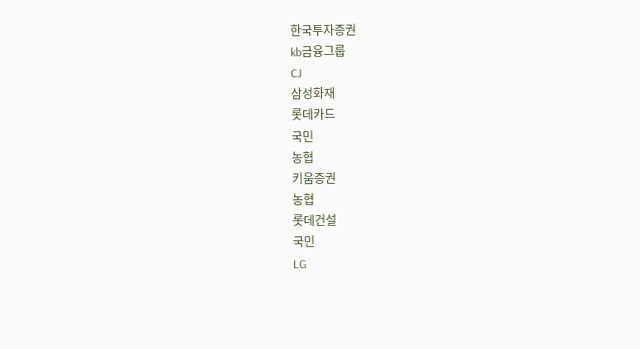한국투자증권
kb금융그룹
CJ
삼성화재
롯데카드
국민
농협
키움증권
농협
롯데건설
국민
LG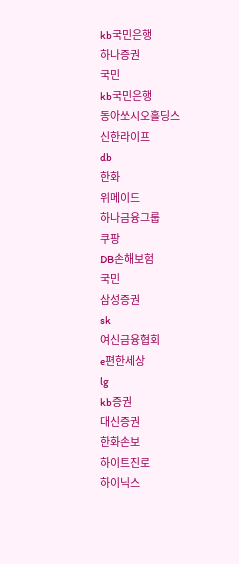kb국민은행
하나증권
국민
kb국민은행
동아쏘시오홀딩스
신한라이프
db
한화
위메이드
하나금융그룹
쿠팡
DB손해보험
국민
삼성증권
sk
여신금융협회
e편한세상
lg
kb증권
대신증권
한화손보
하이트진로
하이닉스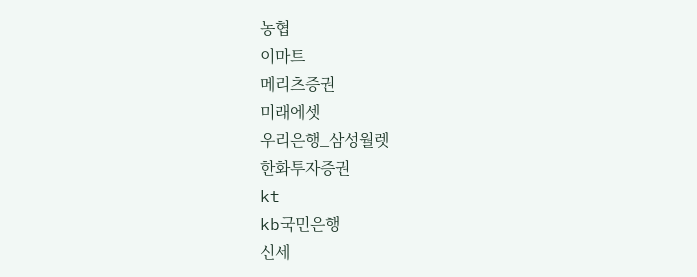농협
이마트
메리츠증권
미래에셋
우리은행_삼성월렛
한화투자증권
kt
kb국민은행
신세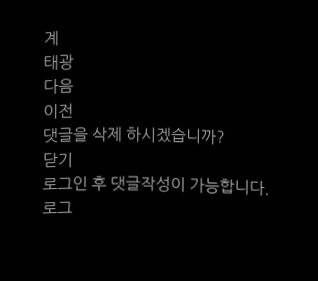계
태광
다음
이전
댓글을 삭제 하시겠습니까?
닫기
로그인 후 댓글작성이 가능합니다.
로그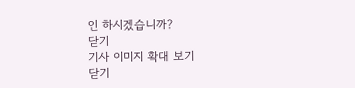인 하시겠습니까?
닫기
기사 이미지 확대 보기
닫기